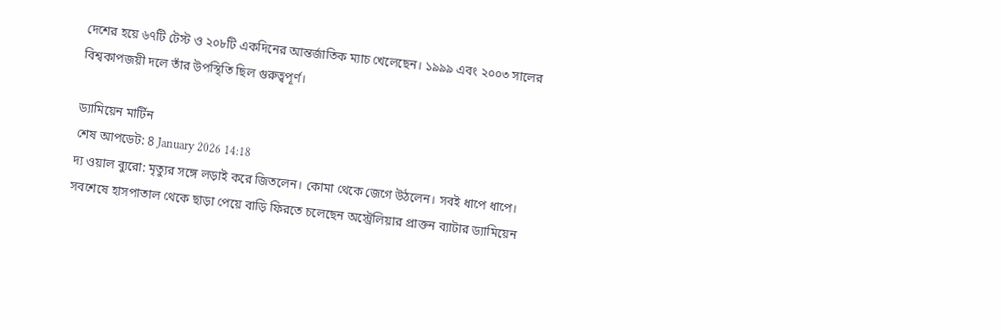দেশের হয়ে ৬৭টি টেস্ট ও ২০৮টি একদিনের আন্তর্জাতিক ম্যাচ খেলেছেন। ১৯৯৯ এবং ২০০৩ সালের বিশ্বকাপজয়ী দলে তাঁর উপস্থিতি ছিল গুরুত্বপূর্ণ।

ড্যামিয়েন মার্টিন
শেষ আপডেট: 8 January 2026 14:18
দ্য ওয়াল ব্যুরো: মৃত্যুর সঙ্গে লড়াই করে জিতলেন। কোমা থেকে জেগে উঠলেন। সবই ধাপে ধাপে। সবশেষে হাসপাতাল থেকে ছাড়া পেয়ে বাড়ি ফিরতে চলেছেন অস্ট্রেলিয়ার প্রাক্তন ব্যাটার ড্যামিয়েন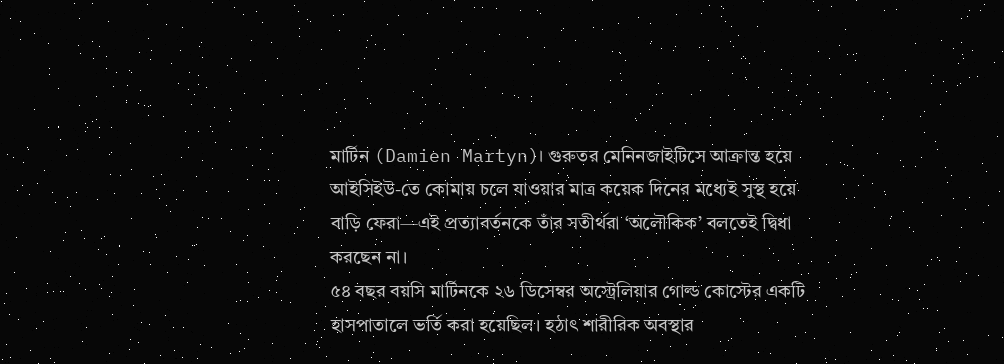মার্টিন (Damien Martyn)। গুরুতর মেনিনজাইটিসে আক্রান্ত হয়ে আইসিইউ-তে কোমায় চলে যাওয়ার মাত্র কয়েক দিনের মধ্যেই সুস্থ হয়ে বাড়ি ফেরা—এই প্রত্যাবর্তনকে তাঁর সতীর্থরা ‘অলৌকিক’ বলতেই দ্বিধা করছেন না।
৫৪ বছর বয়সি মার্টিনকে ২৬ ডিসেম্বর অস্ট্রেলিয়ার গোল্ড কোস্টের একটি হাসপাতালে ভর্তি করা হয়েছিল। হঠাৎ শারীরিক অবস্থার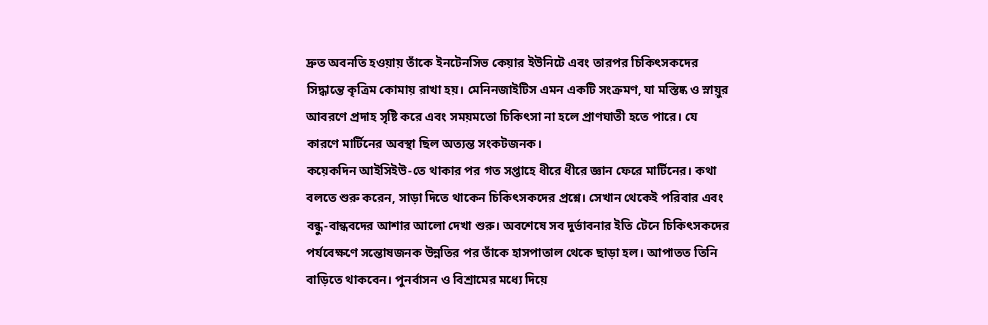দ্রুত অবনতি হওয়ায় তাঁকে ইনটেনসিভ কেয়ার ইউনিটে এবং তারপর চিকিৎসকদের সিদ্ধান্তে কৃত্রিম কোমায় রাখা হয়। মেনিনজাইটিস এমন একটি সংক্রমণ, যা মস্তিষ্ক ও স্নায়ুর আবরণে প্রদাহ সৃষ্টি করে এবং সময়মতো চিকিৎসা না হলে প্রাণঘাতী হতে পারে। যে কারণে মার্টিনের অবস্থা ছিল অত্যন্ত সংকটজনক।
কয়েকদিন আইসিইউ-তে থাকার পর গত সপ্তাহে ধীরে ধীরে জ্ঞান ফেরে মার্টিনের। কথা বলতে শুরু করেন, সাড়া দিতে থাকেন চিকিৎসকদের প্রশ্নে। সেখান থেকেই পরিবার এবং বন্ধু-বান্ধবদের আশার আলো দেখা শুরু। অবশেষে সব দুর্ভাবনার ইতি টেনে চিকিৎসকদের পর্যবেক্ষণে সন্তোষজনক উন্নতির পর তাঁকে হাসপাতাল থেকে ছাড়া হল। আপাতত তিনি বাড়িতে থাকবেন। পুনর্বাসন ও বিশ্রামের মধ্যে দিয়ে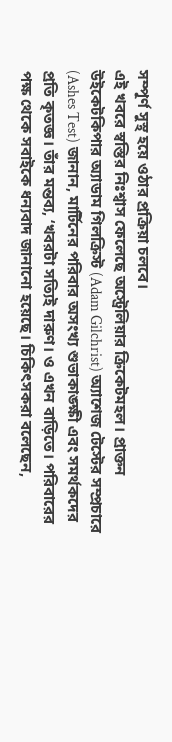সম্পূর্ণ সুস্থ হয়ে ওঠার প্রক্রিয়া চলবে।
এই খবরে স্বস্তির নিঃশ্বাস ফেলেছে অস্ট্রেলিয়ার ক্রিকেটমহল। প্রাক্তন উইকেটকিপার অ্যাডাম গিলক্রিস্ট (Adam Gilchrist) অ্যাশেজ টেস্টের সম্প্রচারে (Ashes Test) জানান, মার্টিনের পরিবার অসংখ্য শুভাকাঙ্ক্ষী এবং সমর্থকদের প্রতি কৃতজ্ঞ। তাঁর মন্তব্য, ‘খবরটা সত্যিই দারুণ। ও এখন বাড়িতে। পরিবারের পক্ষ থেকে সবাইকে ধন্যবাদ জানানো হয়েছে। চিকিৎসকরা বলেছেন,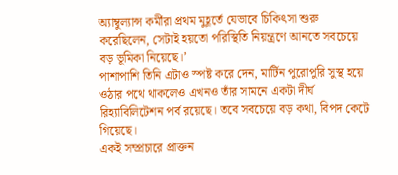অ্যাম্বুল্যান্স কর্মীরা প্রথম মুহূর্তে যেভাবে চিকিৎসা শুরু করেছিলেন, সেটাই হয়তো পরিস্থিতি নিয়ন্ত্রণে আনতে সবচেয়ে বড় ভূমিকা নিয়েছে।’
পাশাপাশি তিনি এটাও স্পষ্ট করে দেন, মার্টিন পুরোপুরি সুস্থ হয়ে ওঠার পথে থাকলেও এখনও তাঁর সামনে একটা দীর্ঘ রিহ্যাবিলিটেশন পর্ব রয়েছে। তবে সবচেয়ে বড় কথা, বিপদ কেটে গিয়েছে।
একই সম্প্রচারে প্রাক্তন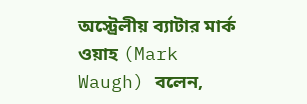অস্ট্রেলীয় ব্যাটার মার্ক ওয়াহ (Mark Waugh) বলেন,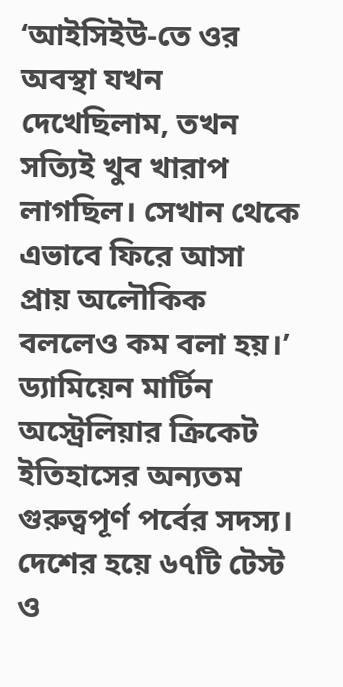‘আইসিইউ-তে ওর অবস্থা যখন দেখেছিলাম, তখন সত্যিই খুব খারাপ লাগছিল। সেখান থেকে এভাবে ফিরে আসা প্রায় অলৌকিক বললেও কম বলা হয়।’
ড্যামিয়েন মার্টিন অস্ট্রেলিয়ার ক্রিকেট ইতিহাসের অন্যতম গুরুত্বপূর্ণ পর্বের সদস্য। দেশের হয়ে ৬৭টি টেস্ট ও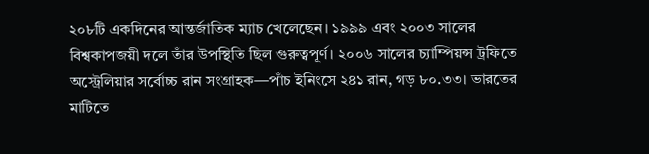২০৮টি একদিনের আন্তর্জাতিক ম্যাচ খেলেছেন। ১৯৯৯ এবং ২০০৩ সালের বিশ্বকাপজয়ী দলে তাঁর উপস্থিতি ছিল গুরুত্বপূর্ণ। ২০০৬ সালের চ্যাম্পিয়ন্স ট্রফিতে অস্ট্রেলিয়ার সর্বোচ্চ রান সংগ্রাহক—পাঁচ ইনিংসে ২৪১ রান, গড় ৮০.৩৩। ভারতের মাটিতে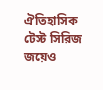ঐতিহাসিক টেস্ট সিরিজ জয়েও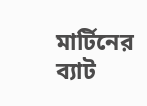মার্টিনের ব্যাট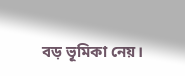বড় ভূমিকা নেয়।